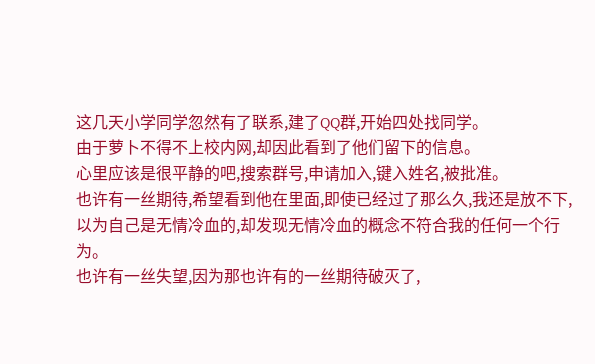这几天小学同学忽然有了联系,建了QQ群,开始四处找同学。
由于萝卜不得不上校内网,却因此看到了他们留下的信息。
心里应该是很平静的吧,搜索群号,申请加入,键入姓名,被批准。
也许有一丝期待,希望看到他在里面,即使已经过了那么久,我还是放不下,以为自己是无情冷血的,却发现无情冷血的概念不符合我的任何一个行为。
也许有一丝失望,因为那也许有的一丝期待破灭了,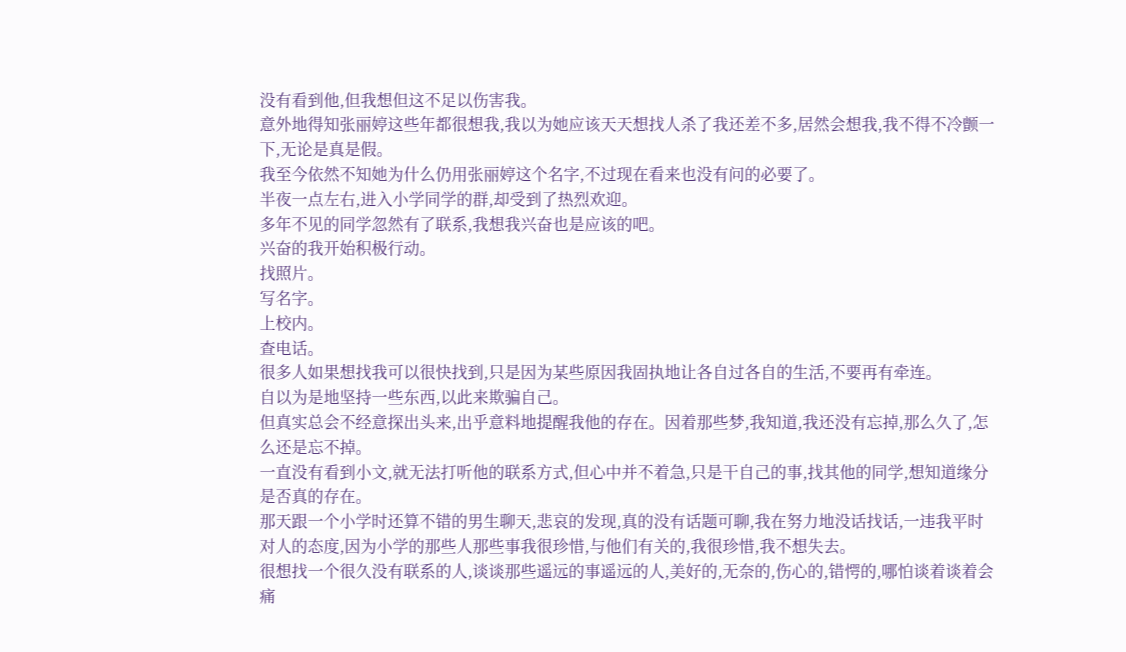没有看到他,但我想但这不足以伤害我。
意外地得知张丽婷这些年都很想我,我以为她应该天天想找人杀了我还差不多,居然会想我,我不得不冷颤一下,无论是真是假。
我至今依然不知她为什么仍用张丽婷这个名字,不过现在看来也没有问的必要了。
半夜一点左右,进入小学同学的群,却受到了热烈欢迎。
多年不见的同学忽然有了联系,我想我兴奋也是应该的吧。
兴奋的我开始积极行动。
找照片。
写名字。
上校内。
查电话。
很多人如果想找我可以很快找到,只是因为某些原因我固执地让各自过各自的生活,不要再有牵连。
自以为是地坚持一些东西,以此来欺骗自己。
但真实总会不经意探出头来,出乎意料地提醒我他的存在。因着那些梦,我知道,我还没有忘掉,那么久了,怎么还是忘不掉。
一直没有看到小文,就无法打听他的联系方式,但心中并不着急,只是干自己的事,找其他的同学,想知道缘分是否真的存在。
那天跟一个小学时还算不错的男生聊天,悲哀的发现,真的没有话题可聊,我在努力地没话找话,一违我平时对人的态度,因为小学的那些人那些事我很珍惜,与他们有关的,我很珍惜,我不想失去。
很想找一个很久没有联系的人,谈谈那些遥远的事遥远的人,美好的,无奈的,伤心的,错愕的,哪怕谈着谈着会痛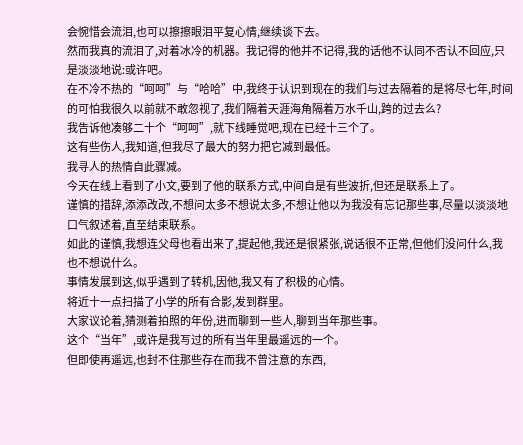会惋惜会流泪,也可以擦擦眼泪平复心情,继续谈下去。
然而我真的流泪了,对着冰冷的机器。我记得的他并不记得,我的话他不认同不否认不回应,只是淡淡地说:或许吧。
在不冷不热的“呵呵”与“哈哈”中,我终于认识到现在的我们与过去隔着的是将尽七年,时间的可怕我很久以前就不敢忽视了,我们隔着天涯海角隔着万水千山,跨的过去么?
我告诉他凑够二十个“呵呵”,就下线睡觉吧,现在已经十三个了。
这有些伤人,我知道,但我尽了最大的努力把它减到最低。
我寻人的热情自此骤减。
今天在线上看到了小文,要到了他的联系方式,中间自是有些波折,但还是联系上了。
谨慎的措辞,添添改改,不想问太多不想说太多,不想让他以为我没有忘记那些事,尽量以淡淡地口气叙述着,直至结束联系。
如此的谨慎,我想连父母也看出来了,提起他,我还是很紧张,说话很不正常,但他们没问什么,我也不想说什么。
事情发展到这,似乎遇到了转机,因他,我又有了积极的心情。
将近十一点扫描了小学的所有合影,发到群里。
大家议论着,猜测着拍照的年份,进而聊到一些人,聊到当年那些事。
这个“当年”,或许是我写过的所有当年里最遥远的一个。
但即使再遥远,也封不住那些存在而我不曾注意的东西,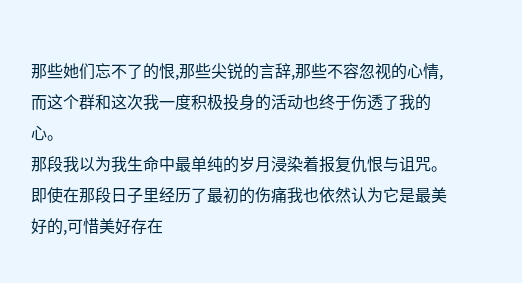那些她们忘不了的恨,那些尖锐的言辞,那些不容忽视的心情,而这个群和这次我一度积极投身的活动也终于伤透了我的心。
那段我以为我生命中最单纯的岁月浸染着报复仇恨与诅咒。即使在那段日子里经历了最初的伤痛我也依然认为它是最美好的,可惜美好存在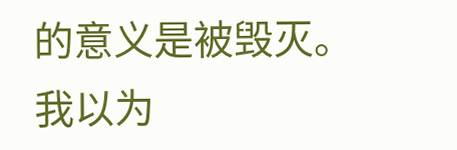的意义是被毁灭。
我以为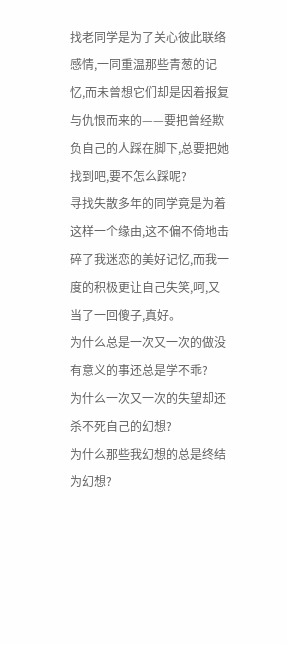找老同学是为了关心彼此联络感情,一同重温那些青葱的记忆,而未曾想它们却是因着报复与仇恨而来的——要把曾经欺负自己的人踩在脚下,总要把她找到吧,要不怎么踩呢?
寻找失散多年的同学竟是为着这样一个缘由,这不偏不倚地击碎了我迷恋的美好记忆,而我一度的积极更让自己失笑,呵,又当了一回傻子,真好。
为什么总是一次又一次的做没有意义的事还总是学不乖?
为什么一次又一次的失望却还杀不死自己的幻想?
为什么那些我幻想的总是终结为幻想?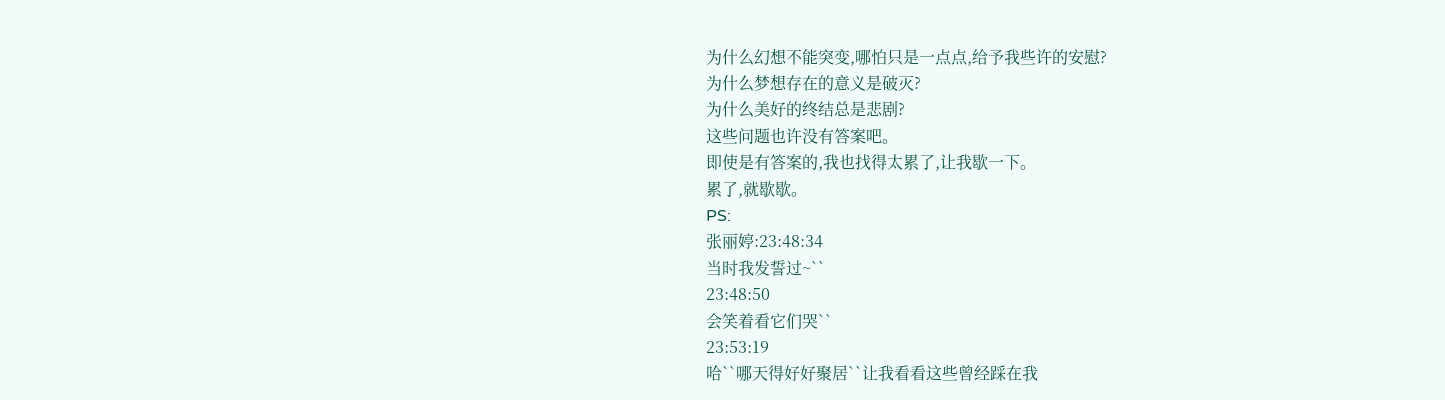为什么幻想不能突变,哪怕只是一点点,给予我些许的安慰?
为什么梦想存在的意义是破灭?
为什么美好的终结总是悲剧?
这些问题也许没有答案吧。
即使是有答案的,我也找得太累了,让我歇一下。
累了,就歇歇。
PS:
张丽婷:23:48:34
当时我发誓过~``
23:48:50
会笑着看它们哭``
23:53:19
哈``哪天得好好聚居``让我看看这些曾经踩在我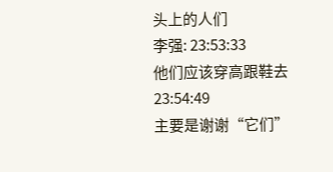头上的人们
李强: 23:53:33
他们应该穿高跟鞋去
23:54:49
主要是谢谢“它们”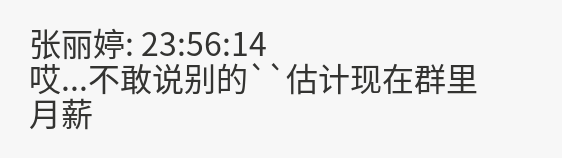张丽婷: 23:56:14
哎...不敢说别的``估计现在群里月薪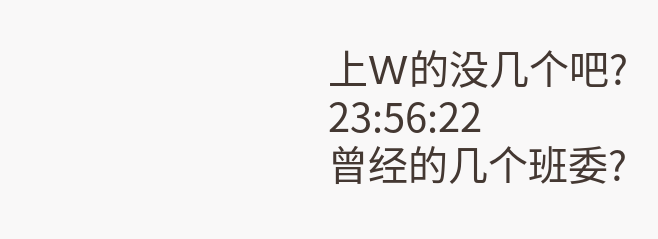上W的没几个吧?
23:56:22
曾经的几个班委?